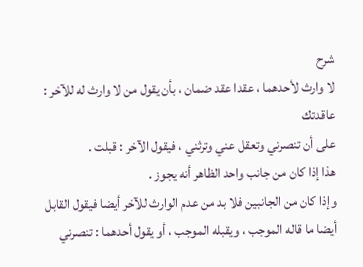شرح
لا وارث لأحدهما ، عقدا عقد ضمان ، بأن يقول من لا وارث له للآخر : عاقدتك
على أن تنصرني وتعقل عني وترثني ، فيقول الآخر : قبلت .
هذا إذا كان من جانب واحد الظاهر أنه يجوز .
وإذا كان من الجانبين فلا بد من عدم الوارث للآخر أيضا فيقول القابل
أيضا ما قاله الموجب ، ويقبله الموجب ، أو يقول أحدهما : تنصرني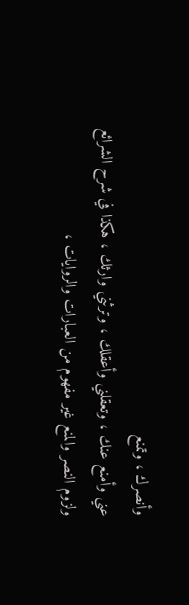وأنصرك ، وتمنع
عني وأمنع عنك ، وتعقلني وأعقلك ، وترثني وارثك ، هكذا في شرح الشرائع
ولزوم النصر والمنع غير مفهوم من العبارات والروايات ،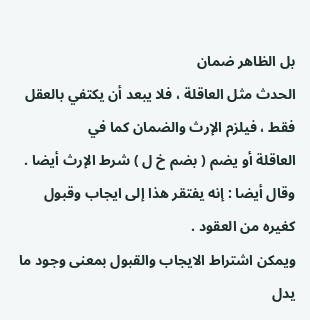بل الظاهر ضمان
الحدث مثل العاقلة ، فلا يبعد أن يكتفي بالعقل فقط ، فيلزم الإرث والضمان كما في
العاقلة أو يضم ( بضم خ ل ) شرط الإرث أيضا .
وقال أيضا : إنه يفتقر هذا إلى ايجاب وقبول كغيره من العقود .
ويمكن اشتراط الايجاب والقبول بمعنى وجود ما يدل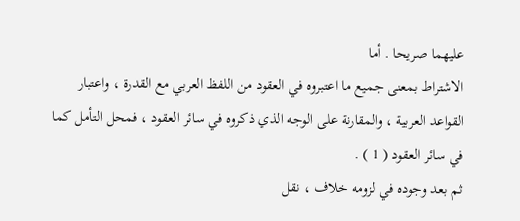عليهما صريحا . أما
الاشتراط بمعنى جميع ما اعتبروه في العقود من اللفظ العربي مع القدرة ، واعتبار
القواعد العربية ، والمقارنة على الوجه الذي ذكروه في سائر العقود ، فمحل التأمل كما
في سائر العقود ( 1 ) .
ثم بعد وجوده في لزومه خلاف ، نقل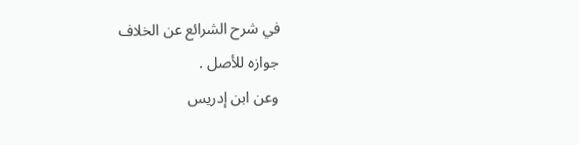في شرح الشرائع عن الخلاف
جوازه للأصل .
وعن ابن إدريس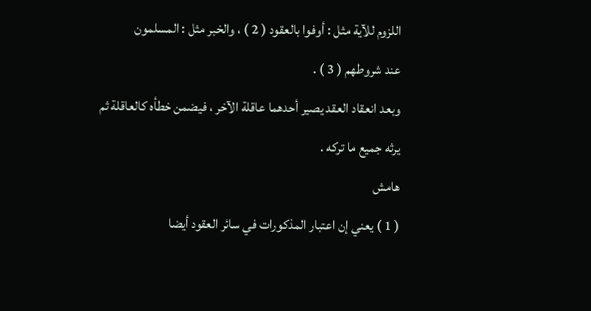اللزوم للآية مثل : أوفوا بالعقود ( 2 ) ، والخبر مثل : المسلمون
عند شروطهم ( 3 ) .
وبعد انعقاد العقد يصير أحدهما عاقلة الآخر ، فيضمن خطأه كالعاقلة ثم
يرثه جميع ما تركه .
هامش
( 1 ) يعني إن اعتبار المذكورات في سائر العقود أيضا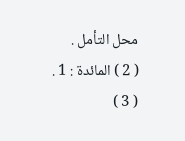محل التأمل .
( 2 ) المائدة : 1 .
( 3 )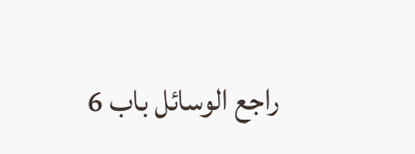راجع الوسائل باب 6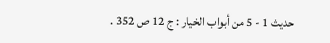حديث 1 - 5 من أبواب الخيار : ج 12 ص 352 .